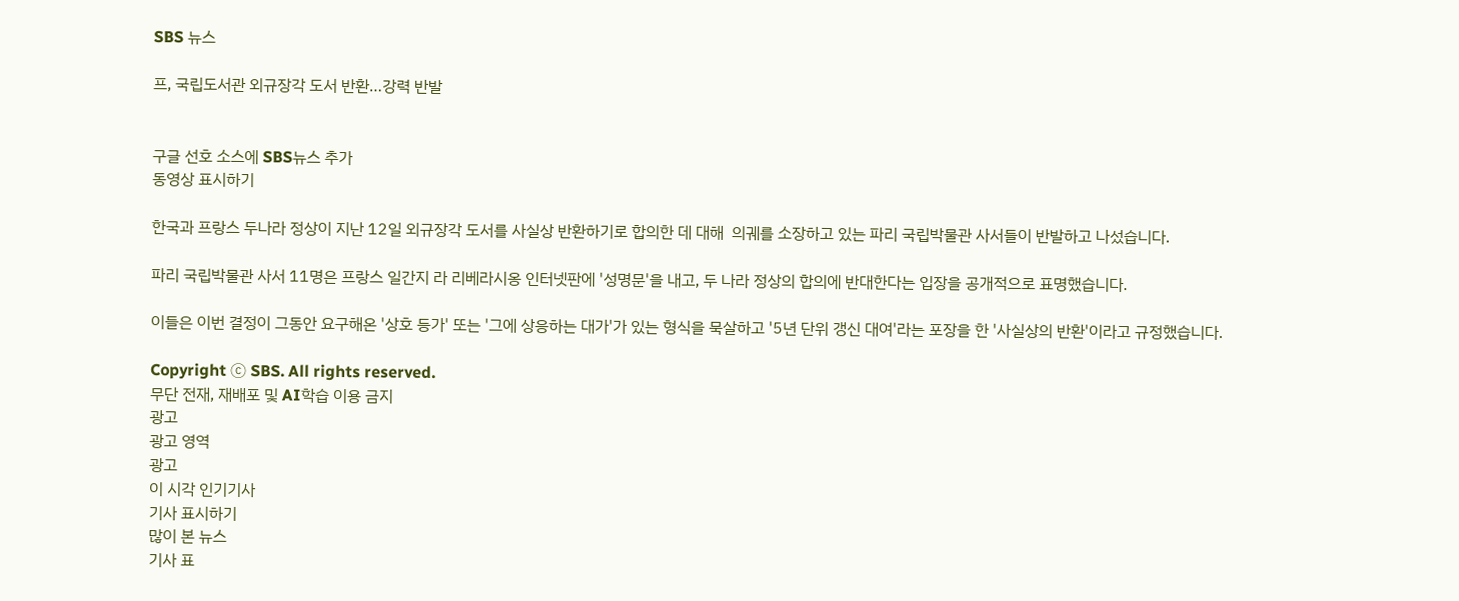SBS 뉴스

프, 국립도서관 외규장각 도서 반환…강력 반발


구글 선호 소스에 SBS뉴스 추가
동영상 표시하기

한국과 프랑스 두나라 정상이 지난 12일 외규장각 도서를 사실상 반환하기로 합의한 데 대해  의궤를 소장하고 있는 파리 국립박물관 사서들이 반발하고 나섰습니다.

파리 국립박물관 사서 11명은 프랑스 일간지 라 리베라시옹 인터넷판에 '성명문'을 내고, 두 나라 정상의 합의에 반대한다는 입장을 공개적으로 표명했습니다.

이들은 이번 결정이 그동안 요구해온 '상호 등가' 또는 '그에 상응하는 대가'가 있는 형식을 묵살하고 '5년 단위 갱신 대여'라는 포장을 한 '사실상의 반환'이라고 규정했습니다.

Copyright Ⓒ SBS. All rights reserved.
무단 전재, 재배포 및 AI학습 이용 금지
광고
광고 영역
광고
이 시각 인기기사
기사 표시하기
많이 본 뉴스
기사 표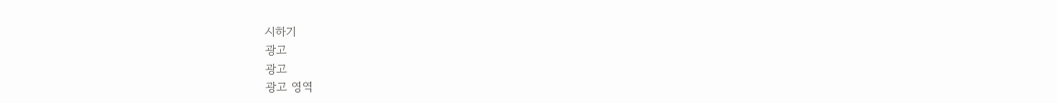시하기
광고
광고
광고 영역